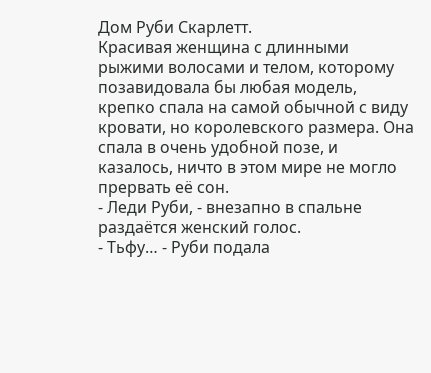Дом Руби Скарлетт.
Красивая женщина с длинными рыжими волосами и телом, которому позавидовала бы любая модель, крепко спала на самой обычной с виду кровати, но королевского размера. Она спала в очень удобной позе, и казалось, ничто в этом мире не могло прервать её сон.
- Леди Руби, - внезапно в спальне раздаётся женский голос.
- Тьфу… - Руби подала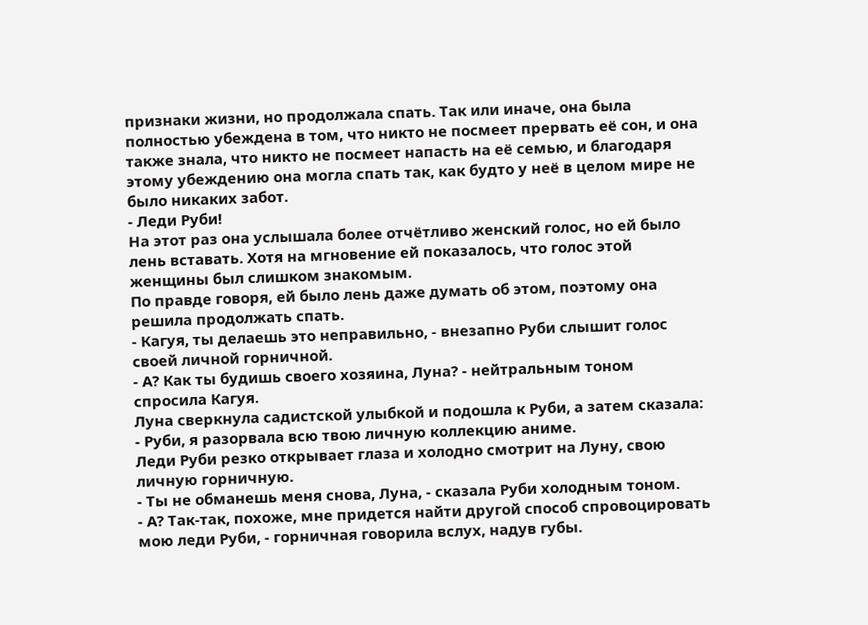признаки жизни, но продолжала спать. Так или иначе, она была полностью убеждена в том, что никто не посмеет прервать её сон, и она также знала, что никто не посмеет напасть на её семью, и благодаря этому убеждению она могла спать так, как будто у неё в целом мире не было никаких забот.
- Леди Руби!
На этот раз она услышала более отчётливо женский голос, но ей было лень вставать. Хотя на мгновение ей показалось, что голос этой женщины был слишком знакомым.
По правде говоря, ей было лень даже думать об этом, поэтому она решила продолжать спать.
- Кагуя, ты делаешь это неправильно, - внезапно Руби слышит голос своей личной горничной.
- А? Как ты будишь своего хозяина, Луна? - нейтральным тоном спросила Кагуя.
Луна сверкнула садистской улыбкой и подошла к Руби, а затем сказала:
- Руби, я разорвала всю твою личную коллекцию аниме.
Леди Руби резко открывает глаза и холодно смотрит на Луну, свою личную горничную.
- Ты не обманешь меня снова, Луна, - сказала Руби холодным тоном.
- А? Так-так, похоже, мне придется найти другой способ спровоцировать мою леди Руби, - горничная говорила вслух, надув губы.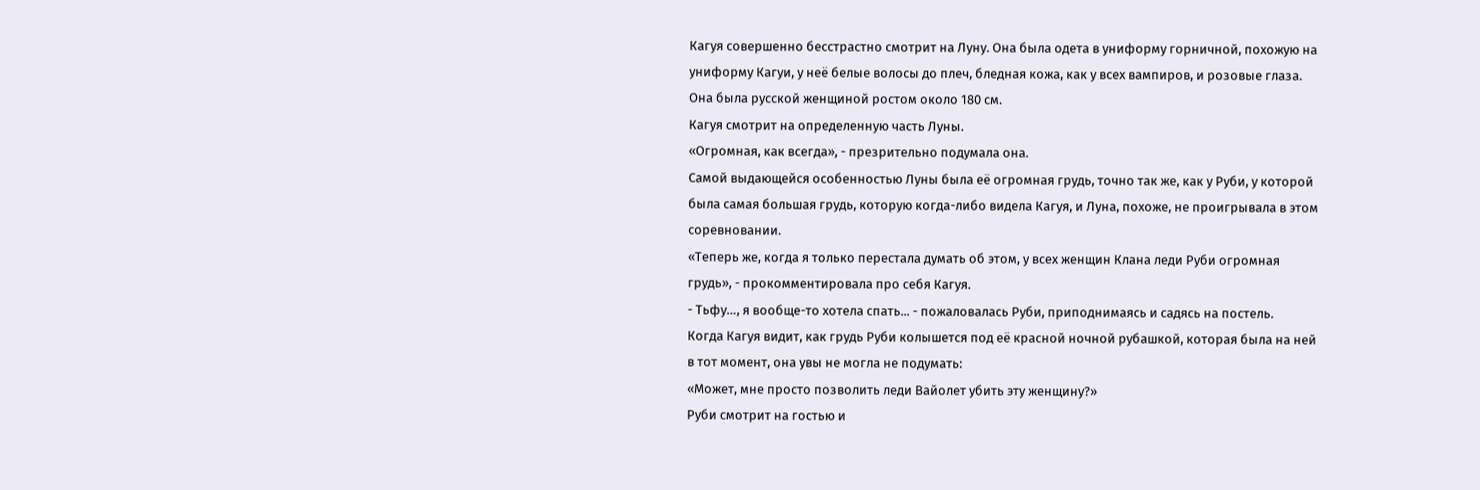Кагуя совершенно бесстрастно смотрит на Луну. Она была одета в униформу горничной, похожую на униформу Кагуи, у неё белые волосы до плеч, бледная кожа, как у всех вампиров, и розовые глаза. Она была русской женщиной ростом около 180 см.
Кагуя смотрит на определенную часть Луны.
«Огромная, как всегда», - презрительно подумала она.
Самой выдающейся особенностью Луны была её огромная грудь, точно так же, как у Руби, у которой была самая большая грудь, которую когда-либо видела Кагуя, и Луна, похоже, не проигрывала в этом соревновании.
«Теперь же, когда я только перестала думать об этом, у всех женщин Клана леди Руби огромная грудь», - прокомментировала про себя Кагуя.
- Тьфу…, я вообще-то хотела спать... - пожаловалась Руби, приподнимаясь и садясь на постель.
Когда Кагуя видит, как грудь Руби колышется под её красной ночной рубашкой, которая была на ней в тот момент, она увы не могла не подумать:
«Может, мне просто позволить леди Вайолет убить эту женщину?»
Руби смотрит на гостью и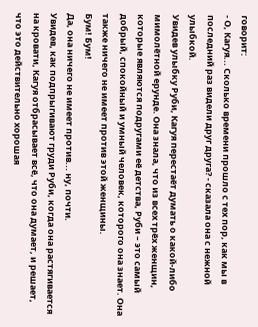говорит:
- О, Кагуя... Сколько времени прошло с тех пор, как мы в последний раз видели друг друга? - сказала она с нежной улыбкой.
Увидев улыбку Руби, Кагуя перестаёт думать о какой-либо мимолётной ерунде. Она знала, что из всех трёх женщин, которые являются подругами её детства, Руби – это самый добрый, спокойный и умный человек, которого она знает. Она также ничего не имеет против этой женщины.
Бум! Бум!
Да, она ничего не имеет против... ну, почти.
Увидев, как подпрыгивают груди Руби, когда она растягивается на кровати, Кагуя отбрасывает всё, что она думает, и решает, что это действительно хорошая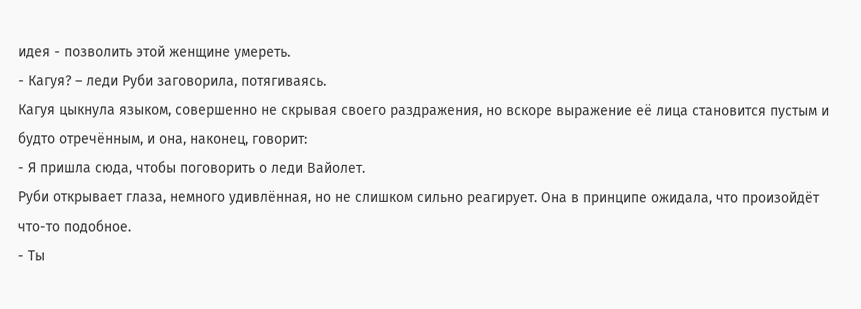идея - позволить этой женщине умереть.
- Кагуя? – леди Руби заговорила, потягиваясь.
Кагуя цыкнула языком, совершенно не скрывая своего раздражения, но вскоре выражение её лица становится пустым и будто отречённым, и она, наконец, говорит:
- Я пришла сюда, чтобы поговорить о леди Вайолет.
Руби открывает глаза, немного удивлённая, но не слишком сильно реагирует. Она в принципе ожидала, что произойдёт что-то подобное.
- Ты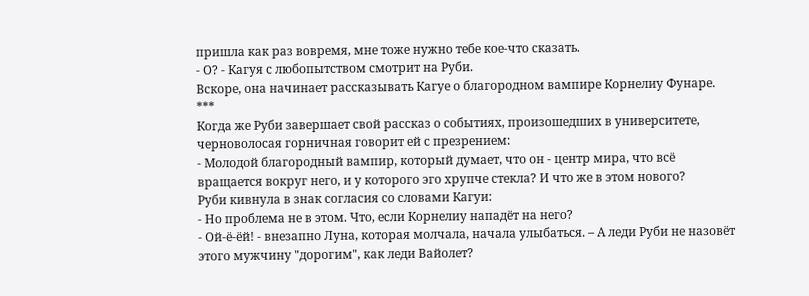пришла как раз вовремя, мне тоже нужно тебе кое-что сказать.
- О? - Кагуя с любопытством смотрит на Руби.
Вскоре, она начинает рассказывать Кагуе о благородном вампире Корнелиу Фунаре.
***
Когда же Руби завершает свой рассказ о событиях, произошедших в университете, черноволосая горничная говорит ей с презрением:
- Молодой благородный вампир, который думает, что он - центр мира, что всё вращается вокруг него, и у которого эго хрупче стекла? И что же в этом нового?
Руби кивнула в знак согласия со словами Кагуи:
- Но проблема не в этом. Что, если Корнелиу нападёт на него?
- Ой-ё-ёй! - внезапно Луна, которая молчала, начала улыбаться. – А леди Руби не назовёт этого мужчину "дорогим", как леди Вайолет?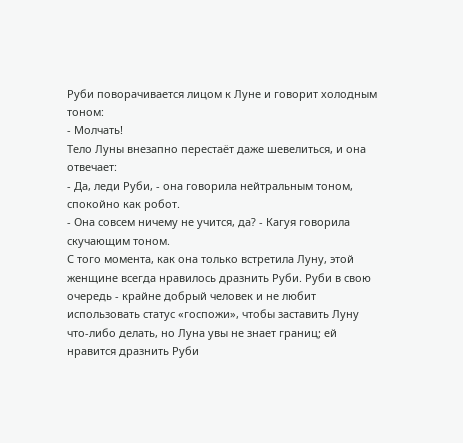Руби поворачивается лицом к Луне и говорит холодным тоном:
- Молчать!
Тело Луны внезапно перестаёт даже шевелиться, и она отвечает:
- Да, леди Руби, - она говорила нейтральным тоном, спокойно как робот.
- Она совсем ничему не учится, да? - Кагуя говорила скучающим тоном.
С того момента, как она только встретила Луну, этой женщине всегда нравилось дразнить Руби. Руби в свою очередь - крайне добрый человек и не любит использовать статус «госпожи», чтобы заставить Луну что-либо делать, но Луна увы не знает границ; ей нравится дразнить Руби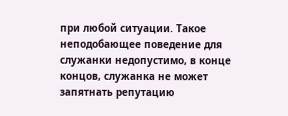при любой ситуации. Такое неподобающее поведение для служанки недопустимо, в конце концов, служанка не может запятнать репутацию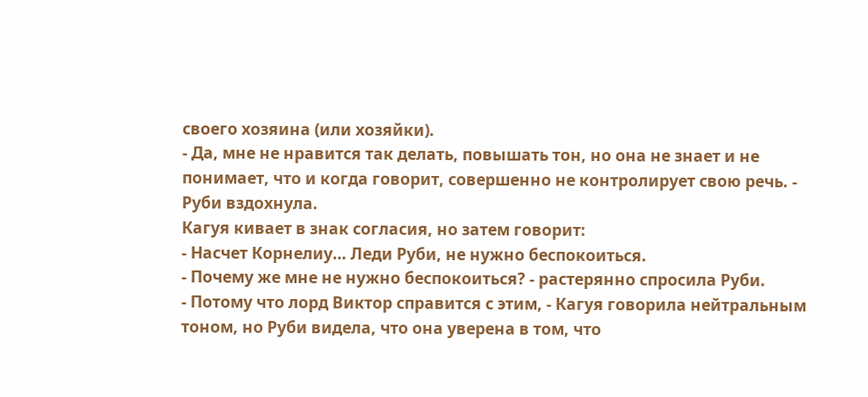своего хозяина (или хозяйки).
- Да, мне не нравится так делать, повышать тон, но она не знает и не понимает, что и когда говорит, совершенно не контролирует свою речь. - Руби вздохнула.
Кагуя кивает в знак согласия, но затем говорит:
- Насчет Корнелиу… Леди Руби, не нужно беспокоиться.
- Почему же мне не нужно беспокоиться? - растерянно спросила Руби.
- Потому что лорд Виктор справится с этим, - Кагуя говорила нейтральным тоном, но Руби видела, что она уверена в том, что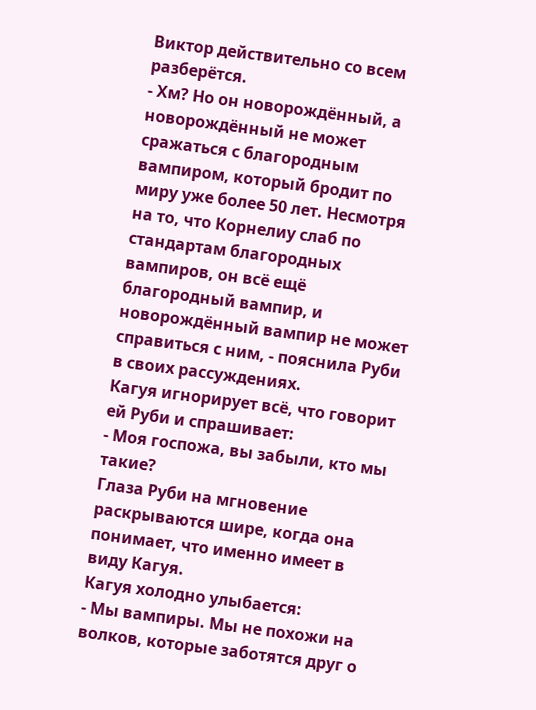Виктор действительно со всем разберётся.
- Хм? Но он новорождённый, а новорождённый не может сражаться с благородным вампиром, который бродит по миру уже более 50 лет. Несмотря на то, что Корнелиу слаб по стандартам благородных вампиров, он всё ещё благородный вампир, и новорождённый вампир не может справиться с ним, - пояснила Руби в своих рассуждениях.
Кагуя игнорирует всё, что говорит ей Руби и спрашивает:
- Моя госпожа, вы забыли, кто мы такие?
Глаза Руби на мгновение раскрываются шире, когда она понимает, что именно имеет в виду Кагуя.
Кагуя холодно улыбается:
- Мы вампиры. Мы не похожи на волков, которые заботятся друг о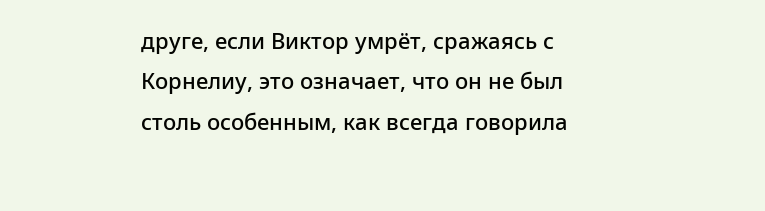друге, если Виктор умрёт, сражаясь с Корнелиу, это означает, что он не был столь особенным, как всегда говорила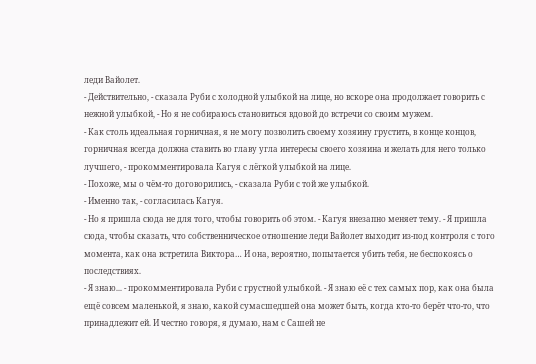леди Вайолет.
- Действительно, - сказала Руби с холодной улыбкой на лице, но вскоре она продолжает говорить с нежной улыбкой, - Но я не собираюсь становиться вдовой до встречи со своим мужем.
- Как столь идеальная горничная, я не могу позволить своему хозяину грустить, в конце концов, горничная всегда должна ставить во главу угла интересы своего хозяина и желать для него только лучшего, - прокомментировала Кагуя с лёгкой улыбкой на лице.
- Похоже, мы о чём-то договорились, - сказала Руби с той же улыбкой.
- Именно так, - согласилась Кагуя.
- Но я пришла сюда не для того, чтобы говорить об этом. - Кагуя внезапно меняет тему. - Я пришла сюда, чтобы сказать, что собственническое отношение леди Вайолет выходит из-под контроля с того момента, как она встретила Виктора… И она, вероятно, попытается убить тебя, не беспокоясь о последствиях.
- Я знаю... - прокомментировала Руби с грустной улыбкой. - Я знаю её с тех самых пор, как она была ещё совсем маленькой, я знаю, какой сумасшедшей она может быть, когда кто-то берёт что-то, что принадлежит ей. И честно говоря, я думаю, нам с Сашей не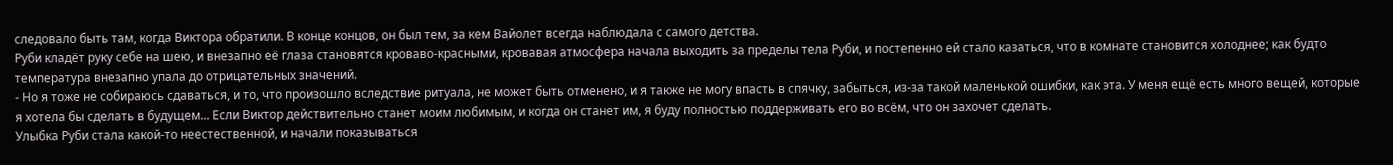следовало быть там, когда Виктора обратили. В конце концов, он был тем, за кем Вайолет всегда наблюдала с самого детства.
Руби кладёт руку себе на шею, и внезапно её глаза становятся кроваво-красными, кровавая атмосфера начала выходить за пределы тела Руби, и постепенно ей стало казаться, что в комнате становится холоднее; как будто температура внезапно упала до отрицательных значений.
- Но я тоже не собираюсь сдаваться, и то, что произошло вследствие ритуала, не может быть отменено, и я также не могу впасть в спячку, забыться, из-за такой маленькой ошибки, как эта. У меня ещё есть много вещей, которые я хотела бы сделать в будущем... Если Виктор действительно станет моим любимым, и когда он станет им, я буду полностью поддерживать его во всём, что он захочет сделать.
Улыбка Руби стала какой-то неестественной, и начали показываться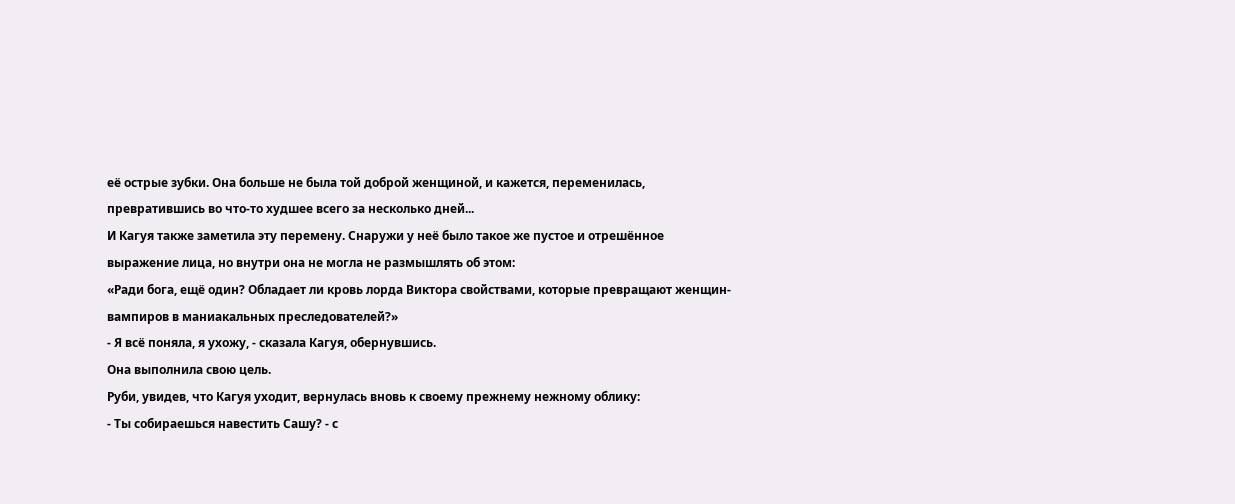её острые зубки. Она больше не была той доброй женщиной, и кажется, переменилась, превратившись во что-то худшее всего за несколько дней...
И Кагуя также заметила эту перемену. Снаружи у неё было такое же пустое и отрешённое выражение лица, но внутри она не могла не размышлять об этом:
«Ради бога, ещё один? Обладает ли кровь лорда Виктора свойствами, которые превращают женщин-вампиров в маниакальных преследователей?»
- Я всё поняла, я ухожу, - сказала Кагуя, обернувшись.
Она выполнила свою цель.
Руби, увидев, что Кагуя уходит, вернулась вновь к своему прежнему нежному облику:
- Ты собираешься навестить Сашу? - с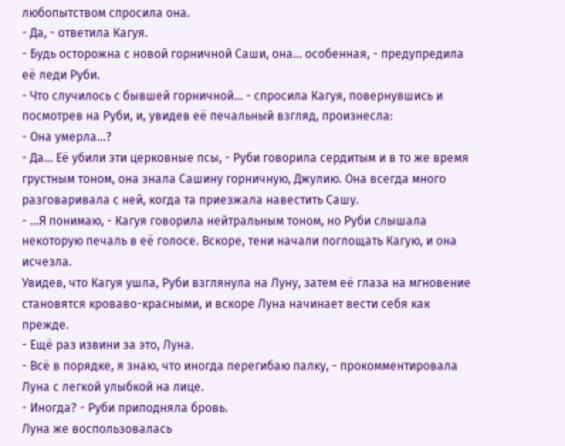любопытством спросила она.
- Да, - ответила Кагуя.
- Будь осторожна с новой горничной Саши, она... особенная, - предупредила её леди Руби.
- Что случилось с бывшей горничной... - спросила Кагуя, повернувшись и посмотрев на Руби, и, увидев её печальный взгляд, произнесла:
- Она умерла...?
- Да... Её убили эти церковные псы, - Руби говорила сердитым и в то же время грустным тоном, она знала Сашину горничную, Джулию. Она всегда много разговаривала с ней, когда та приезжала навестить Сашу.
- ...Я понимаю, - Кагуя говорила нейтральным тоном, но Руби слышала некоторую печаль в её голосе. Вскоре, тени начали поглощать Кагую, и она исчезла.
Увидев, что Кагуя ушла, Руби взглянула на Луну, затем её глаза на мгновение становятся кроваво-красными, и вскоре Луна начинает вести себя как прежде.
- Ещё раз извини за это, Луна.
- Всё в порядке, я знаю, что иногда перегибаю палку, - прокомментировала Луна с легкой улыбкой на лице.
- Иногда? - Руби приподняла бровь.
Луна же воспользовалась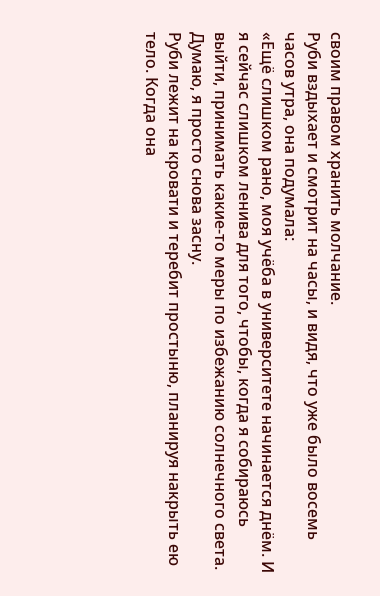своим правом хранить молчание.
Руби вздыхает и смотрит на часы, и видя, что уже было восемь часов утра, она подумала:
«Ещё слишком рано, моя учёба в университете начинается днём. И я сейчас слишком ленива для того, чтобы, когда я собираюсь выйти, принимать какие-то меры по избежанию солнечного света. Думаю, я просто снова засну.
Руби лежит на кровати и теребит простыню, планируя накрыть ею тело. Когда она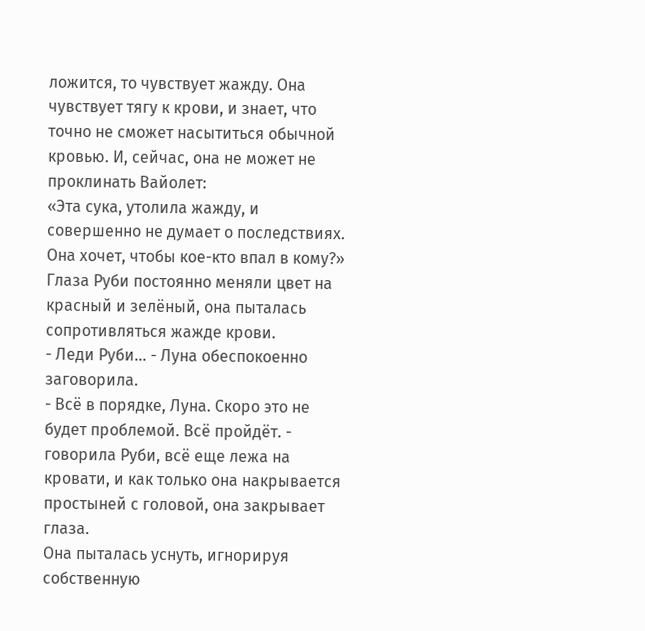ложится, то чувствует жажду. Она чувствует тягу к крови, и знает, что точно не сможет насытиться обычной кровью. И, сейчас, она не может не проклинать Вайолет:
«Эта сука, утолила жажду, и совершенно не думает о последствиях. Она хочет, чтобы кое-кто впал в кому?»
Глаза Руби постоянно меняли цвет на красный и зелёный, она пыталась сопротивляться жажде крови.
- Леди Руби... - Луна обеспокоенно заговорила.
- Всё в порядке, Луна. Скоро это не будет проблемой. Всё пройдёт. - говорила Руби, всё еще лежа на кровати, и как только она накрывается простыней с головой, она закрывает глаза.
Она пыталась уснуть, игнорируя собственную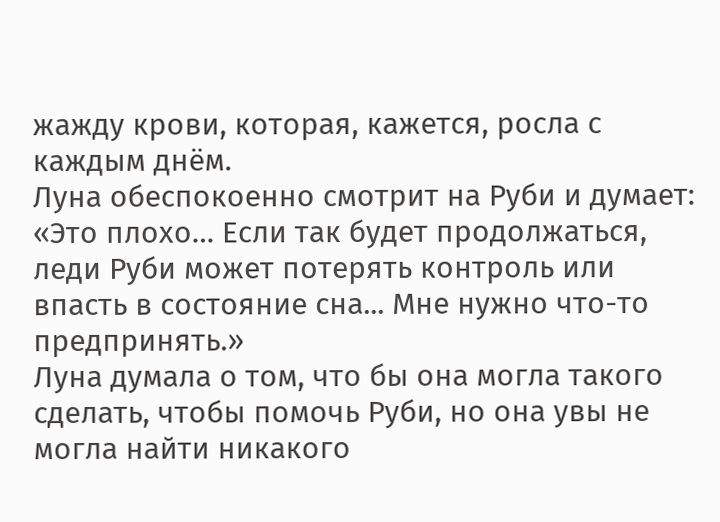жажду крови, которая, кажется, росла с каждым днём.
Луна обеспокоенно смотрит на Руби и думает:
«Это плохо… Если так будет продолжаться, леди Руби может потерять контроль или впасть в состояние сна... Мне нужно что-то предпринять.»
Луна думала о том, что бы она могла такого сделать, чтобы помочь Руби, но она увы не могла найти никакого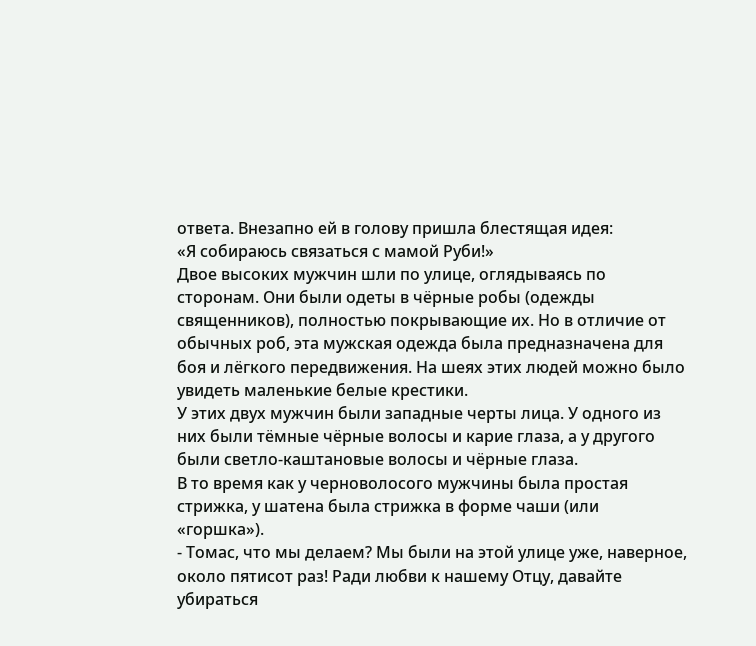ответа. Внезапно ей в голову пришла блестящая идея:
«Я собираюсь связаться с мамой Руби!»
Двое высоких мужчин шли по улице, оглядываясь по сторонам. Они были одеты в чёрные робы (одежды священников), полностью покрывающие их. Но в отличие от обычных роб, эта мужская одежда была предназначена для боя и лёгкого передвижения. На шеях этих людей можно было увидеть маленькие белые крестики.
У этих двух мужчин были западные черты лица. У одного из них были тёмные чёрные волосы и карие глаза, а у другого были светло-каштановые волосы и чёрные глаза.
В то время как у черноволосого мужчины была простая стрижка, у шатена была стрижка в форме чаши (или «горшка»).
- Томас, что мы делаем? Мы были на этой улице уже, наверное, около пятисот раз! Ради любви к нашему Отцу, давайте убираться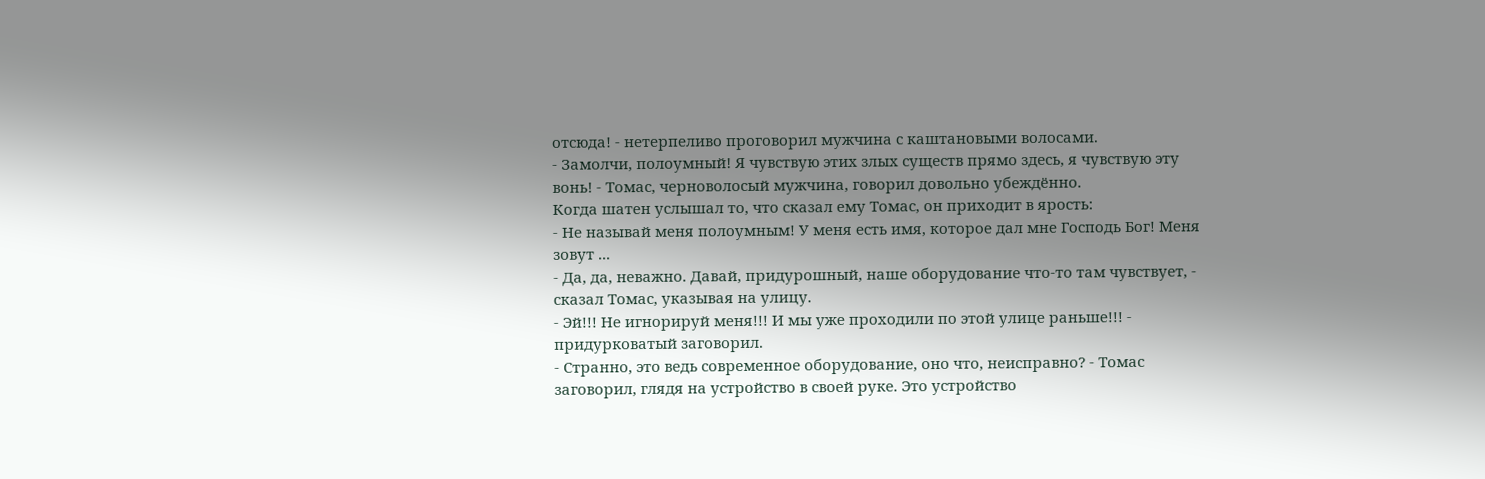отсюда! - нетерпеливо проговорил мужчина с каштановыми волосами.
- Замолчи, полоумный! Я чувствую этих злых существ прямо здесь, я чувствую эту вонь! - Томас, черноволосый мужчина, говорил довольно убеждённо.
Когда шатен услышал то, что сказал ему Томас, он приходит в ярость:
- Не называй меня полоумным! У меня есть имя, которое дал мне Господь Бог! Меня зовут ...
- Да, да, неважно. Давай, придурошный, наше оборудование что-то там чувствует, - сказал Томас, указывая на улицу.
- Эй!!! Не игнорируй меня!!! И мы уже проходили по этой улице раньше!!! - придурковатый заговорил.
- Странно, это ведь современное оборудование, оно что, неисправно? - Томас заговорил, глядя на устройство в своей руке. Это устройство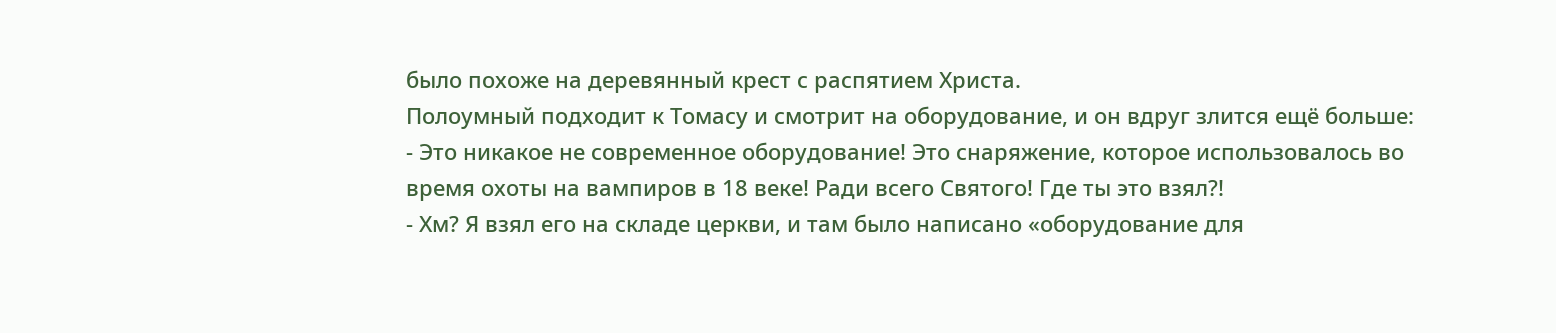было похоже на деревянный крест с распятием Христа.
Полоумный подходит к Томасу и смотрит на оборудование, и он вдруг злится ещё больше:
- Это никакое не современное оборудование! Это снаряжение, которое использовалось во время охоты на вампиров в 18 веке! Ради всего Святого! Где ты это взял?!
- Хм? Я взял его на складе церкви, и там было написано «оборудование для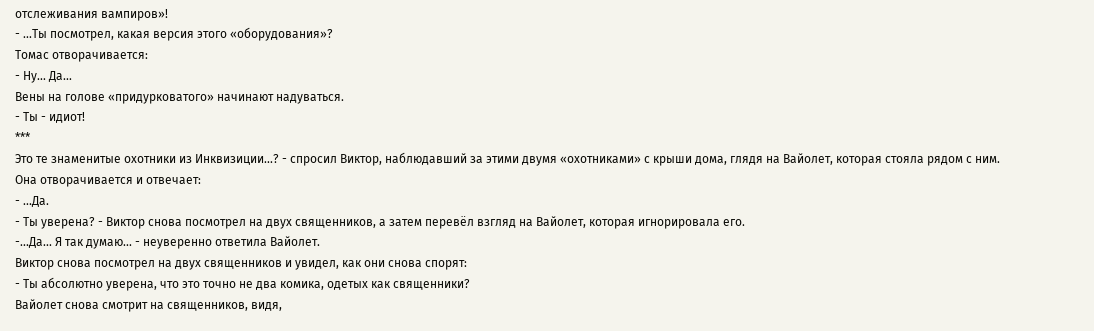отслеживания вампиров»!
- ...Ты посмотрел, какая версия этого «оборудования»?
Томас отворачивается:
- Ну... Да...
Вены на голове «придурковатого» начинают надуваться.
- Ты - идиот!
***
Это те знаменитые охотники из Инквизиции...? - спросил Виктор, наблюдавший за этими двумя «охотниками» с крыши дома, глядя на Вайолет, которая стояла рядом с ним.
Она отворачивается и отвечает:
- ...Да.
- Ты уверена? - Виктор снова посмотрел на двух священников, а затем перевёл взгляд на Вайолет, которая игнорировала его.
-...Да... Я так думаю... - неуверенно ответила Вайолет.
Виктор снова посмотрел на двух священников и увидел, как они снова спорят:
- Ты абсолютно уверена, что это точно не два комика, одетых как священники?
Вайолет снова смотрит на священников, видя,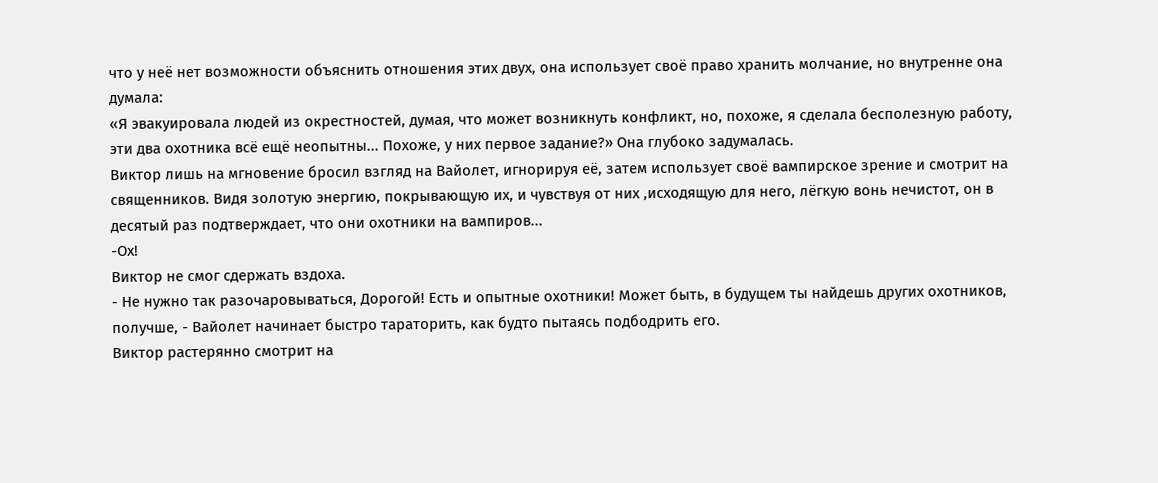что у неё нет возможности объяснить отношения этих двух, она использует своё право хранить молчание, но внутренне она думала:
«Я эвакуировала людей из окрестностей, думая, что может возникнуть конфликт, но, похоже, я сделала бесполезную работу, эти два охотника всё ещё неопытны... Похоже, у них первое задание?» Она глубоко задумалась.
Виктор лишь на мгновение бросил взгляд на Вайолет, игнорируя её, затем использует своё вампирское зрение и смотрит на священников. Видя золотую энергию, покрывающую их, и чувствуя от них ,исходящую для него, лёгкую вонь нечистот, он в десятый раз подтверждает, что они охотники на вампиров...
-Ох!
Виктор не смог сдержать вздоха.
- Не нужно так разочаровываться, Дорогой! Есть и опытные охотники! Может быть, в будущем ты найдешь других охотников, получше, - Вайолет начинает быстро тараторить, как будто пытаясь подбодрить его.
Виктор растерянно смотрит на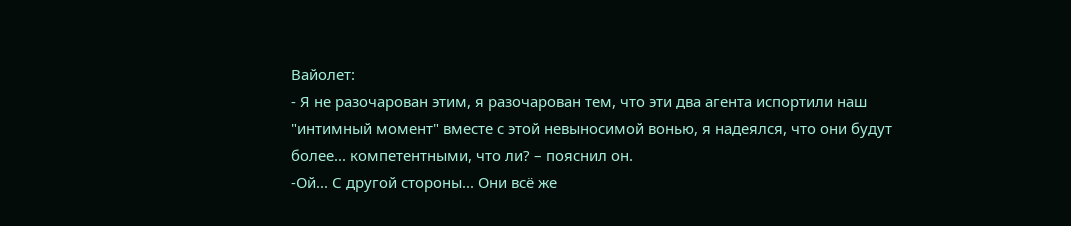Вайолет:
- Я не разочарован этим, я разочарован тем, что эти два агента испортили наш "интимный момент" вместе с этой невыносимой вонью, я надеялся, что они будут более... компетентными, что ли? – пояснил он.
-Ой... С другой стороны... Они всё же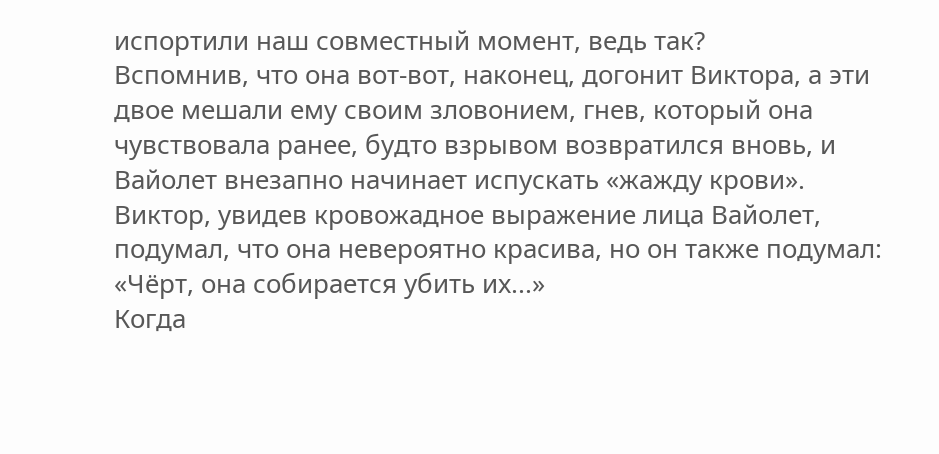испортили наш совместный момент, ведь так?
Вспомнив, что она вот-вот, наконец, догонит Виктора, а эти двое мешали ему своим зловонием, гнев, который она чувствовала ранее, будто взрывом возвратился вновь, и Вайолет внезапно начинает испускать «жажду крови».
Виктор, увидев кровожадное выражение лица Вайолет, подумал, что она невероятно красива, но он также подумал:
«Чёрт, она собирается убить их...»
Когда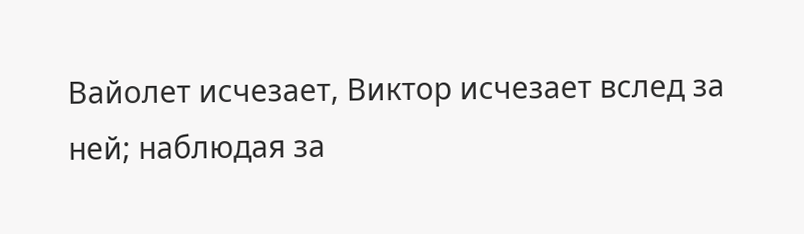Вайолет исчезает, Виктор исчезает вслед за ней; наблюдая за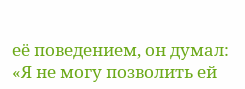её поведением, он думал:
«Я не могу позволить ей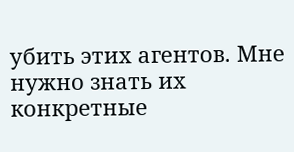убить этих агентов. Мне нужно знать их конкретные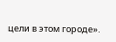цели в этом городе».